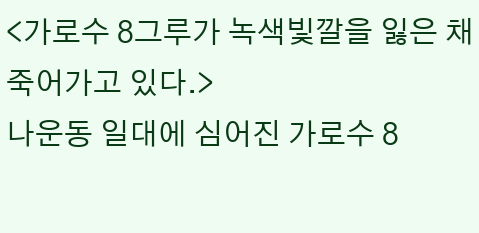<가로수 8그루가 녹색빛깔을 잃은 채 죽어가고 있다.>
나운동 일대에 심어진 가로수 8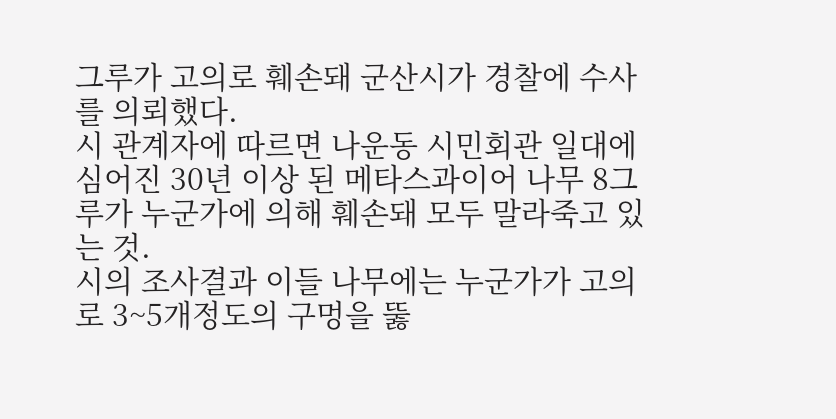그루가 고의로 훼손돼 군산시가 경찰에 수사를 의뢰했다.
시 관계자에 따르면 나운동 시민회관 일대에 심어진 30년 이상 된 메타스과이어 나무 8그루가 누군가에 의해 훼손돼 모두 말라죽고 있는 것.
시의 조사결과 이들 나무에는 누군가가 고의로 3~5개정도의 구멍을 뚫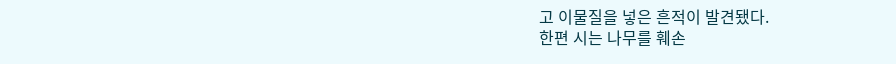고 이물질을 넣은 흔적이 발견됐다.
한편 시는 나무를 훼손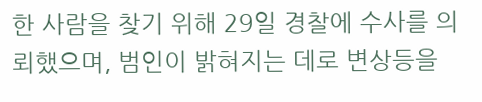한 사람을 찾기 위해 29일 경찰에 수사를 의뢰했으며, 범인이 밝혀지는 데로 변상등을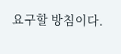요구할 방침이다.